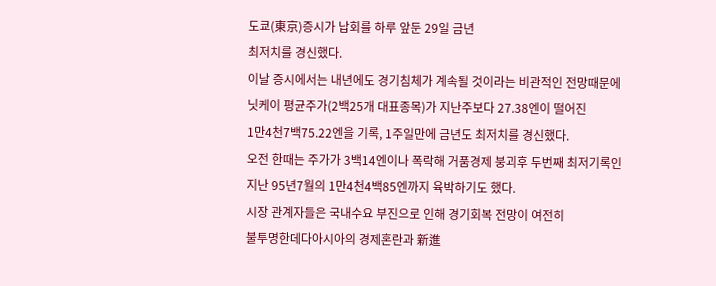도쿄(東京)증시가 납회를 하루 앞둔 29일 금년
최저치를 경신했다.
이날 증시에서는 내년에도 경기침체가 계속될 것이라는 비관적인 전망때문에
닛케이 평균주가(2백25개 대표종목)가 지난주보다 27.38엔이 떨어진
1만4천7백75.22엔을 기록, 1주일만에 금년도 최저치를 경신했다.
오전 한때는 주가가 3백14엔이나 폭락해 거품경제 붕괴후 두번째 최저기록인
지난 95년7월의 1만4천4백85엔까지 육박하기도 했다.
시장 관계자들은 국내수요 부진으로 인해 경기회복 전망이 여전히
불투명한데다아시아의 경제혼란과 新進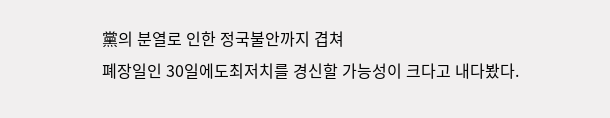黨의 분열로 인한 정국불안까지 겹쳐
폐장일인 30일에도최저치를 경신할 가능성이 크다고 내다봤다.